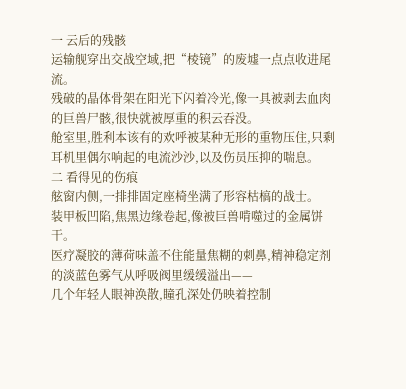一 云后的残骸
运输舰穿出交战空域,把“棱镜”的废墟一点点收进尾流。
残破的晶体骨架在阳光下闪着冷光,像一具被剥去血肉的巨兽尸骸,很快就被厚重的积云吞没。
舱室里,胜利本该有的欢呼被某种无形的重物压住,只剩耳机里偶尔响起的电流沙沙,以及伤员压抑的喘息。
二 看得见的伤痕
舷窗内侧,一排排固定座椅坐满了形容枯槁的战士。
装甲板凹陷,焦黑边缘卷起,像被巨兽啃噬过的金属饼干。
医疗凝胶的薄荷味盖不住能量焦糊的刺鼻,精神稳定剂的淡蓝色雾气从呼吸阀里缓缓溢出——
几个年轻人眼神涣散,瞳孔深处仍映着控制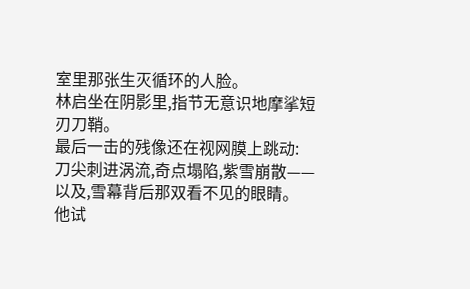室里那张生灭循环的人脸。
林启坐在阴影里,指节无意识地摩挲短刃刀鞘。
最后一击的残像还在视网膜上跳动:
刀尖刺进涡流,奇点塌陷,紫雪崩散——
以及,雪幕背后那双看不见的眼睛。
他试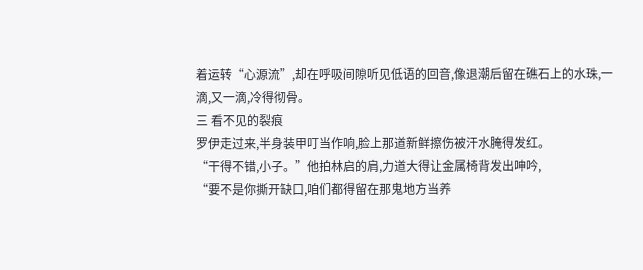着运转“心源流”,却在呼吸间隙听见低语的回音,像退潮后留在礁石上的水珠,一滴,又一滴,冷得彻骨。
三 看不见的裂痕
罗伊走过来,半身装甲叮当作响,脸上那道新鲜擦伤被汗水腌得发红。
“干得不错,小子。”他拍林启的肩,力道大得让金属椅背发出呻吟,
“要不是你撕开缺口,咱们都得留在那鬼地方当养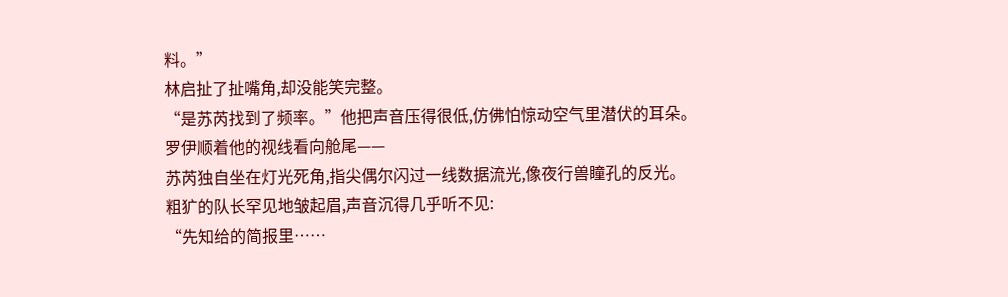料。”
林启扯了扯嘴角,却没能笑完整。
“是苏芮找到了频率。”他把声音压得很低,仿佛怕惊动空气里潜伏的耳朵。
罗伊顺着他的视线看向舱尾——
苏芮独自坐在灯光死角,指尖偶尔闪过一线数据流光,像夜行兽瞳孔的反光。
粗犷的队长罕见地皱起眉,声音沉得几乎听不见:
“先知给的简报里……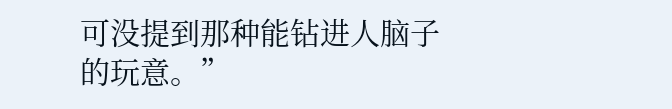可没提到那种能钻进人脑子的玩意。”